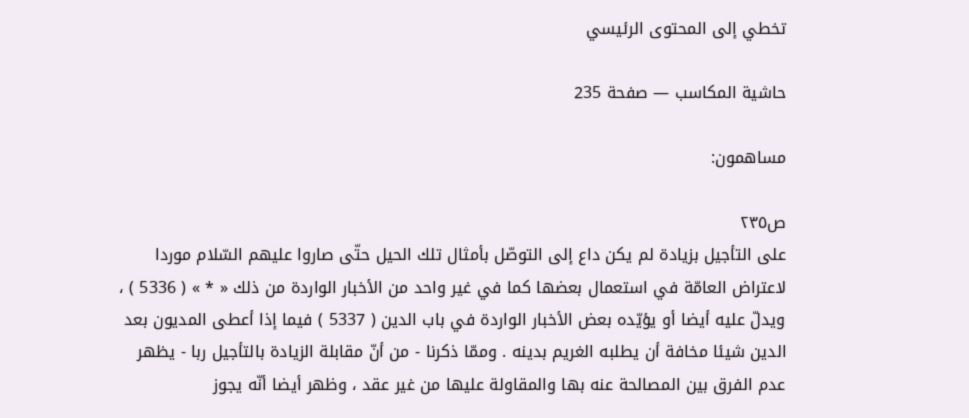تخطي إلى المحتوى الرئيسي

حاشية المكاسب — صفحة 235

مساهمون:

ص٢٣٥
على التأجيل بزيادة لم يكن داع إلى التوصّل بأمثال تلك الحيل حتّى صاروا عليهم السّلام موردا لاعتراض العامّة في استعمال بعضها كما في غير واحد من الأخبار الواردة من ذلك « * » ( 5336 ) ، ويدلّ عليه أيضا أو يؤيّده بعض الأخبار الواردة في باب الدين ( 5337 ) فيما إذا أعطى المديون بعد الدين شيئا مخافة أن يطلبه الغريم بدينه . وممّا ذكرنا - من أنّ مقابلة الزيادة بالتأجيل ربا - يظهر عدم الفرق بين المصالحة عنه بها والمقاولة عليها من غير عقد ، وظهر أيضا أنّه يجوز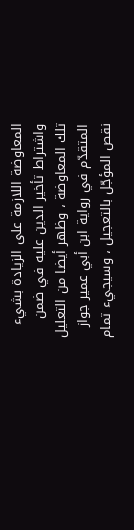المعاوضة اللازمة على الزيادة بشيء واشتراط تأخير الدين عليه في ضمن تلك المعاوضة ، وظهر أيضا من التعليل المتقدّم في رواية ابن أبي عمير جواز نقص المؤجّل بالتعجيل ، وسيجيء تمام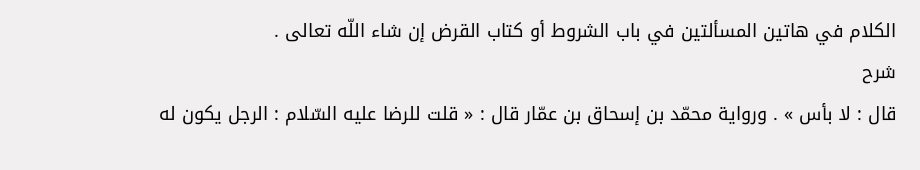الكلام في هاتين المسألتين في باب الشروط أو كتاب القرض إن شاء اللّه تعالى .
شرح
قال : لا بأس » . ورواية محمّد بن إسحاق بن عمّار قال : « قلت للرضا عليه السّلام : الرجل يكون له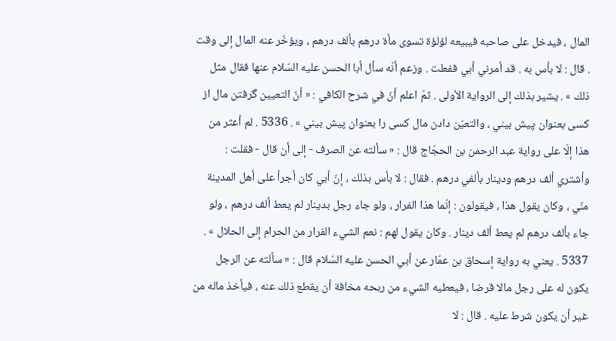المال ، فيدخل على صاحبه فيبيعه لؤلؤة تسوى مأة درهم بألف درهم ، ويؤخّر عنه المال إلى وقت . قال : لا بأس به . قد أمرني أبي ففعلت . وزعم أنّه سأل أبا الحسن عليه السّلام عنها فقال مثل ذلك » . يشير بذلك إلى الرواية الأولى . ثمّ اعلم أنّ في شرح الكافي : « أنّ التعيين گرفتن مال از كسى بعنوان پيش بيني ، والتعيّن دادن مال كسى را بعنوان پيش بيني » . 5336 . لم أعثر من هذا إلّا على رواية عبد الرحمن بن الحجّاج قال : « سألته عن الصرف - إلى أن قال - فقلت : وأشتري ألف درهم ودينار بألفي درهم . فقال : لا بأس بذلك ، إنّ أبي كان أجرأ على أهل المدينة منّي ، وكان يقول هذا ، فيقولون : إنّما هذا الفرار ، ولو جاء رجل بدينار لم يعط ألف درهم ، ولو جاء بألف درهم لم يعط ألف دينار . وكان يقول لهم : نعم الشيء الفرار من الحرام إلى الحلال » . 5337 . يعني به رواية إسحاق بن عمّار عن أبي الحسن عليه السّلام قال : « سألته عن الرجل يكون له على رجل مالا قرضا ، فيعطيه الشيء من ربحه مخافة أن يقطع ذلك عنه ، فيأخذ ماله من غير أن يكون شرط عليه . قال : لا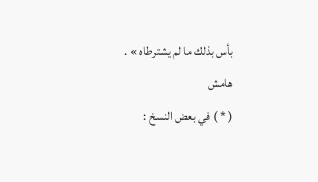بأس بذلك ما لم يشترطاه » .
هامش
( * ) في بعض النسخ :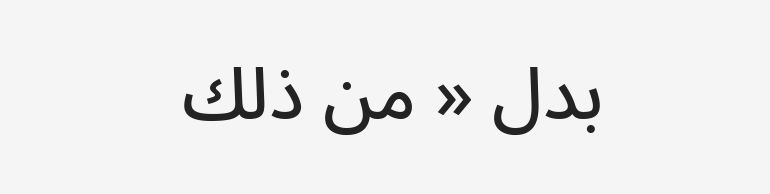بدل « من ذلك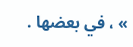» ، في بعضها .